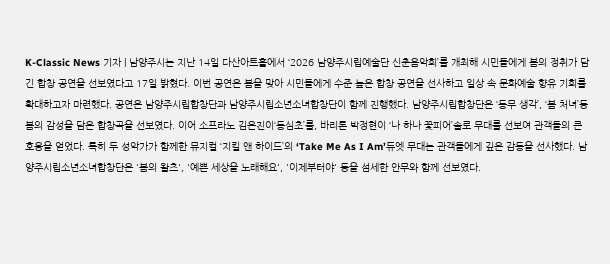K-Classic News 기자 | 남양주시는 지난 14일 다산아트홀에서 ‘2026 남양주시립예술단 신춘음악회’를 개최해 시민들에게 봄의 정취가 담긴 합창 공연을 선보였다고 17일 밝혔다. 이번 공연은 봄을 맞아 시민들에게 수준 높은 합창 공연을 선사하고 일상 속 문화예술 향유 기회를 확대하고자 마련했다. 공연은 남양주시립합창단과 남양주시립소년소녀합창단이 함께 진행했다. 남양주시립합창단은 ‘동무 생각’, ‘봄 처녀’등 봄의 감성을 담은 합창곡을 선보였다. 이어 소프라노 김은진이‘동심초’를, 바리톤 박정현이 ‘나 하나 꽃피어’솔로 무대를 선보여 관객들의 큰 호응을 얻었다. 특히 두 성악가가 함께한 뮤지컬 ‘지킬 앤 하이드’의 ‘Take Me As I Am’듀엣 무대는 관객들에게 깊은 감동을 선사했다. 남양주시립소년소녀합창단은 '봄의 왈츠', '예쁜 세상을 노래해요', '이제부터야' 등을 섬세한 안무와 함께 선보였다.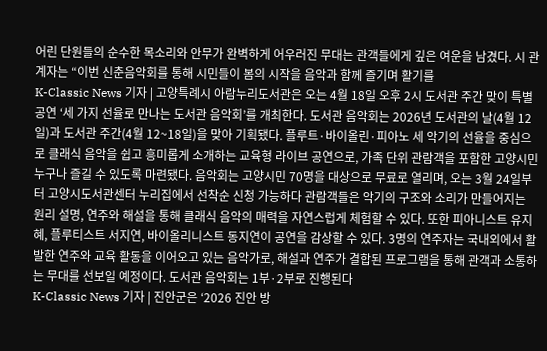어린 단원들의 순수한 목소리와 안무가 완벽하게 어우러진 무대는 관객들에게 깊은 여운을 남겼다. 시 관계자는 “이번 신춘음악회를 통해 시민들이 봄의 시작을 음악과 함께 즐기며 활기를
K-Classic News 기자 | 고양특례시 아람누리도서관은 오는 4월 18일 오후 2시 도서관 주간 맞이 특별 공연 ‘세 가지 선율로 만나는 도서관 음악회’를 개최한다. 도서관 음악회는 2026년 도서관의 날(4월 12일)과 도서관 주간(4월 12~18일)을 맞아 기획됐다. 플루트·바이올린·피아노 세 악기의 선율을 중심으로 클래식 음악을 쉽고 흥미롭게 소개하는 교육형 라이브 공연으로, 가족 단위 관람객을 포함한 고양시민 누구나 즐길 수 있도록 마련됐다. 음악회는 고양시민 70명을 대상으로 무료로 열리며, 오는 3월 24일부터 고양시도서관센터 누리집에서 선착순 신청 가능하다 관람객들은 악기의 구조와 소리가 만들어지는 원리 설명, 연주와 해설을 통해 클래식 음악의 매력을 자연스럽게 체험할 수 있다. 또한 피아니스트 유지혜, 플루티스트 서지연, 바이올리니스트 동지연이 공연을 감상할 수 있다. 3명의 연주자는 국내외에서 활발한 연주와 교육 활동을 이어오고 있는 음악가로, 해설과 연주가 결합된 프로그램을 통해 관객과 소통하는 무대를 선보일 예정이다. 도서관 음악회는 1부·2부로 진행된다
K-Classic News 기자 | 진안군은 ‘2026 진안 방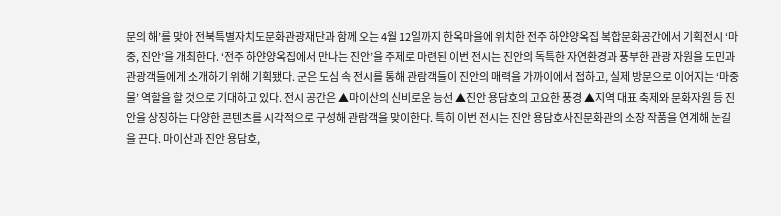문의 해’를 맞아 전북특별자치도문화관광재단과 함께 오는 4월 12일까지 한옥마을에 위치한 전주 하얀양옥집 복합문화공간에서 기획전시 ‘마중, 진안’을 개최한다. ‘전주 하얀양옥집에서 만나는 진안’을 주제로 마련된 이번 전시는 진안의 독특한 자연환경과 풍부한 관광 자원을 도민과 관광객들에게 소개하기 위해 기획됐다. 군은 도심 속 전시를 통해 관람객들이 진안의 매력을 가까이에서 접하고, 실제 방문으로 이어지는 ‘마중물’ 역할을 할 것으로 기대하고 있다. 전시 공간은 ▲마이산의 신비로운 능선 ▲진안 용담호의 고요한 풍경 ▲지역 대표 축제와 문화자원 등 진안을 상징하는 다양한 콘텐츠를 시각적으로 구성해 관람객을 맞이한다. 특히 이번 전시는 진안 용담호사진문화관의 소장 작품을 연계해 눈길을 끈다. 마이산과 진안 용담호,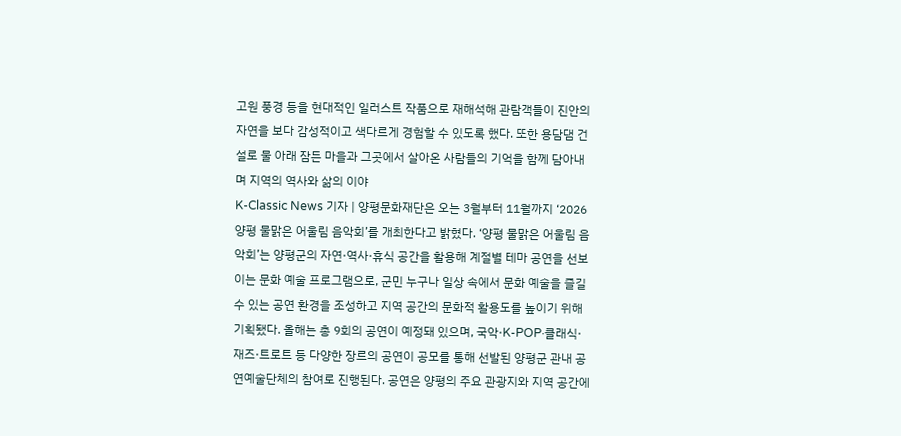고원 풍경 등을 현대적인 일러스트 작품으로 재해석해 관람객들이 진안의 자연을 보다 감성적이고 색다르게 경험할 수 있도록 했다. 또한 용담댐 건설로 물 아래 잠든 마을과 그곳에서 살아온 사람들의 기억을 함께 담아내며 지역의 역사와 삶의 이야
K-Classic News 기자 | 양평문화재단은 오는 3월부터 11월까지 ‘2026 양평 물맑은 어울림 음악회’를 개최한다고 밝혔다. ‘양평 물맑은 어울림 음악회’는 양평군의 자연·역사·휴식 공간을 활용해 계절별 테마 공연을 선보이는 문화 예술 프로그램으로, 군민 누구나 일상 속에서 문화 예술을 즐길 수 있는 공연 환경을 조성하고 지역 공간의 문화적 활용도를 높이기 위해 기획됐다. 올해는 총 9회의 공연이 예정돼 있으며, 국악·K-POP·클래식·재즈·트로트 등 다양한 장르의 공연이 공모를 통해 선발된 양평군 관내 공연예술단체의 참여로 진행된다. 공연은 양평의 주요 관광지와 지역 공간에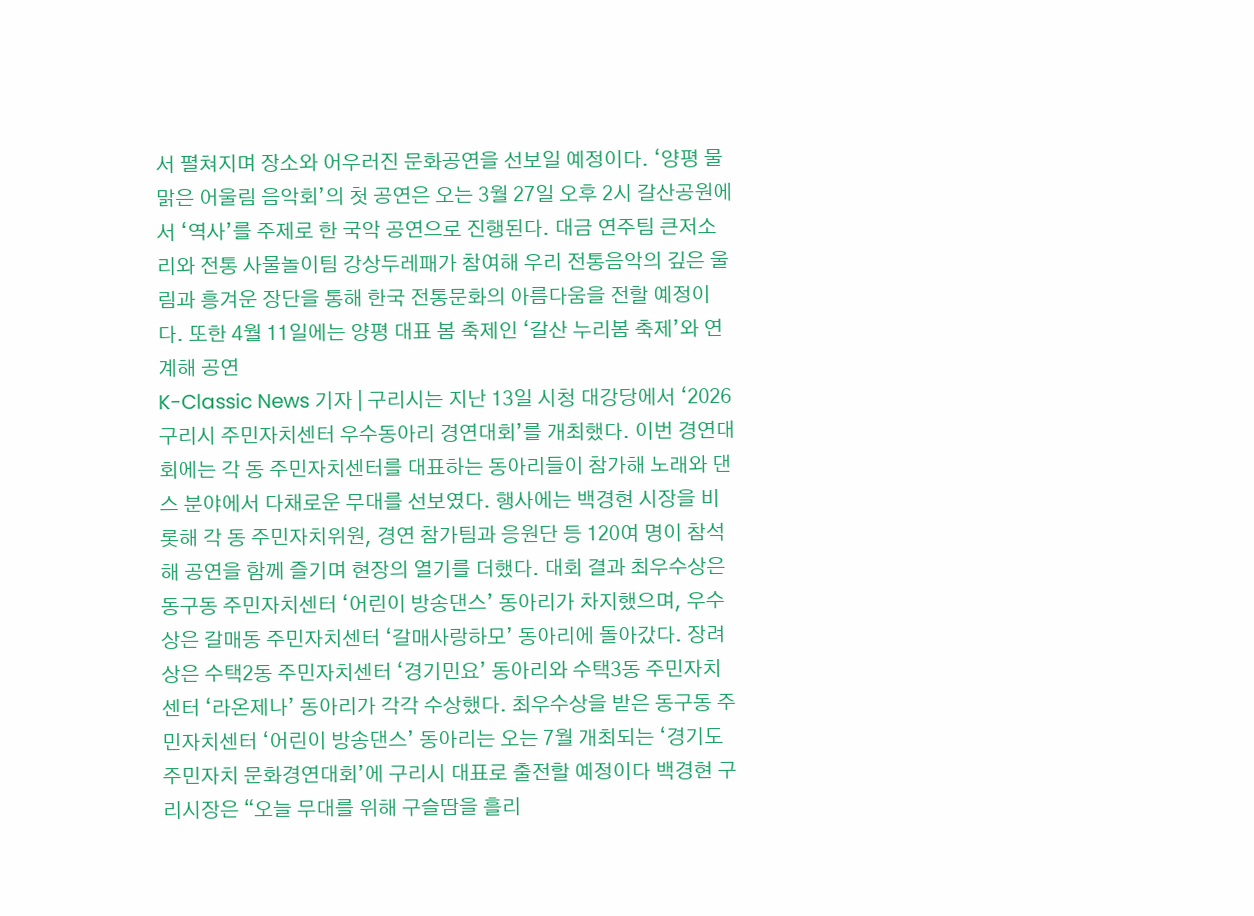서 펼쳐지며 장소와 어우러진 문화공연을 선보일 예정이다. ‘양평 물맑은 어울림 음악회’의 첫 공연은 오는 3월 27일 오후 2시 갈산공원에서 ‘역사’를 주제로 한 국악 공연으로 진행된다. 대금 연주팀 큰저소리와 전통 사물놀이팀 강상두레패가 참여해 우리 전통음악의 깊은 울림과 흥겨운 장단을 통해 한국 전통문화의 아름다움을 전할 예정이다. 또한 4월 11일에는 양평 대표 봄 축제인 ‘갈산 누리봄 축제’와 연계해 공연
K-Classic News 기자 | 구리시는 지난 13일 시청 대강당에서 ‘2026 구리시 주민자치센터 우수동아리 경연대회’를 개최했다. 이번 경연대회에는 각 동 주민자치센터를 대표하는 동아리들이 참가해 노래와 댄스 분야에서 다채로운 무대를 선보였다. 행사에는 백경현 시장을 비롯해 각 동 주민자치위원, 경연 참가팀과 응원단 등 120여 명이 참석해 공연을 함께 즐기며 현장의 열기를 더했다. 대회 결과 최우수상은 동구동 주민자치센터 ‘어린이 방송댄스’ 동아리가 차지했으며, 우수상은 갈매동 주민자치센터 ‘갈매사랑하모’ 동아리에 돌아갔다. 장려상은 수택2동 주민자치센터 ‘경기민요’ 동아리와 수택3동 주민자치센터 ‘라온제나’ 동아리가 각각 수상했다. 최우수상을 받은 동구동 주민자치센터 ‘어린이 방송댄스’ 동아리는 오는 7월 개최되는 ‘경기도 주민자치 문화경연대회’에 구리시 대표로 출전할 예정이다 백경현 구리시장은 “오늘 무대를 위해 구슬땀을 흘리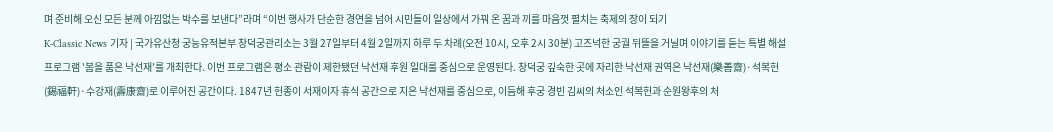며 준비해 오신 모든 분께 아낌없는 박수를 보낸다”라며 “이번 행사가 단순한 경연을 넘어 시민들이 일상에서 가꿔 온 꿈과 끼를 마음껏 펼치는 축제의 장이 되기
K-Classic News 기자 | 국가유산청 궁능유적본부 창덕궁관리소는 3월 27일부터 4월 2일까지 하루 두 차례(오전 10시, 오후 2시 30분) 고즈넉한 궁궐 뒤뜰을 거닐며 이야기를 듣는 특별 해설 프로그램 '봄을 품은 낙선재'를 개최한다. 이번 프로그램은 평소 관람이 제한됐던 낙선재 후원 일대를 중심으로 운영된다. 창덕궁 깊숙한 곳에 자리한 낙선재 권역은 낙선재(樂善齋)·석복헌(錫福軒)·수강재(壽康齋)로 이루어진 공간이다. 1847년 헌종이 서재이자 휴식 공간으로 지은 낙선재를 중심으로, 이듬해 후궁 경빈 김씨의 처소인 석복헌과 순원왕후의 처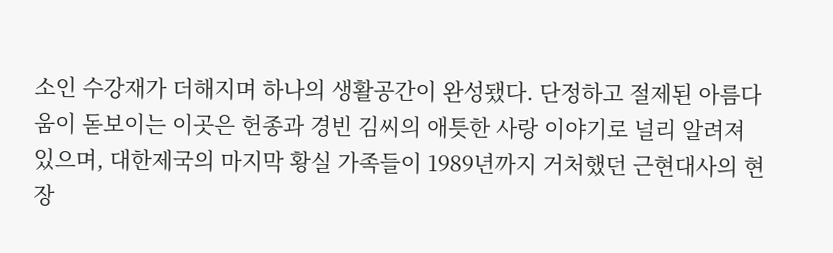소인 수강재가 더해지며 하나의 생활공간이 완성됐다. 단정하고 절제된 아름다움이 돋보이는 이곳은 헌종과 경빈 김씨의 애틋한 사랑 이야기로 널리 알려져 있으며, 대한제국의 마지막 황실 가족들이 1989년까지 거처했던 근현대사의 현장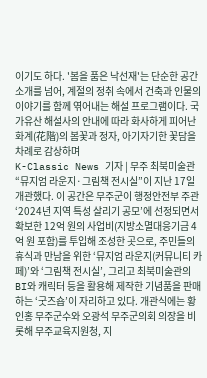이기도 하다. '봄을 품은 낙선재'는 단순한 공간 소개를 넘어, 계절의 정취 속에서 건축과 인물의 이야기를 함께 엮어내는 해설 프로그램이다. 국가유산 해설사의 안내에 따라 화사하게 피어난 화계(花階)의 봄꽃과 정자, 아기자기한 꽃담을 차례로 감상하며
K-Classic News 기자 | 무주 최북미술관 “뮤지엄 라운지·그림책 전시실”이 지난 17일 개관했다. 이 공간은 무주군이 행정안전부 주관 ‘2024년 지역 특성 살리기 공모’에 선정되면서 확보한 12억 원의 사업비(지방소멸대응기금 4억 원 포함)를 투입해 조성한 곳으로, 주민들의 휴식과 만남을 위한 ‘뮤지엄 라운지(커뮤니티 카페)’와 ‘그림책 전시실’, 그리고 최북미술관의 BI와 캐릭터 등을 활용해 제작한 기념품을 판매하는 ‘굿즈숍’이 자리하고 있다. 개관식에는 황인홍 무주군수와 오광석 무주군의회 의장을 비롯해 무주교육지원청, 지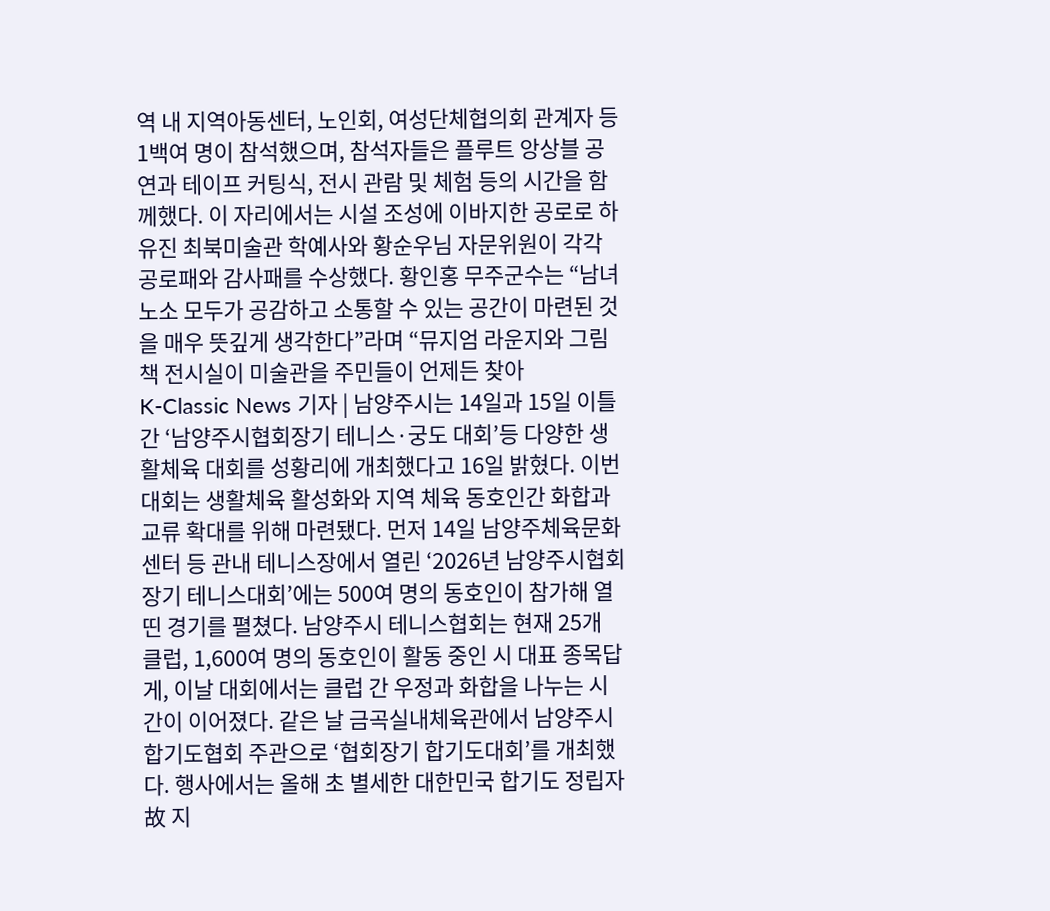역 내 지역아동센터, 노인회, 여성단체협의회 관계자 등 1백여 명이 참석했으며, 참석자들은 플루트 앙상블 공연과 테이프 커팅식, 전시 관람 및 체험 등의 시간을 함께했다. 이 자리에서는 시설 조성에 이바지한 공로로 하유진 최북미술관 학예사와 황순우님 자문위원이 각각 공로패와 감사패를 수상했다. 황인홍 무주군수는 “남녀노소 모두가 공감하고 소통할 수 있는 공간이 마련된 것을 매우 뜻깊게 생각한다”라며 “뮤지엄 라운지와 그림책 전시실이 미술관을 주민들이 언제든 찾아
K-Classic News 기자 | 남양주시는 14일과 15일 이틀간 ‘남양주시협회장기 테니스·궁도 대회’등 다양한 생활체육 대회를 성황리에 개최했다고 16일 밝혔다. 이번 대회는 생활체육 활성화와 지역 체육 동호인간 화합과 교류 확대를 위해 마련됐다. 먼저 14일 남양주체육문화센터 등 관내 테니스장에서 열린 ‘2026년 남양주시협회장기 테니스대회’에는 500여 명의 동호인이 참가해 열띤 경기를 펼쳤다. 남양주시 테니스협회는 현재 25개 클럽, 1,600여 명의 동호인이 활동 중인 시 대표 종목답게, 이날 대회에서는 클럽 간 우정과 화합을 나누는 시간이 이어졌다. 같은 날 금곡실내체육관에서 남양주시 합기도협회 주관으로 ‘협회장기 합기도대회’를 개최했다. 행사에서는 올해 초 별세한 대한민국 합기도 정립자 故 지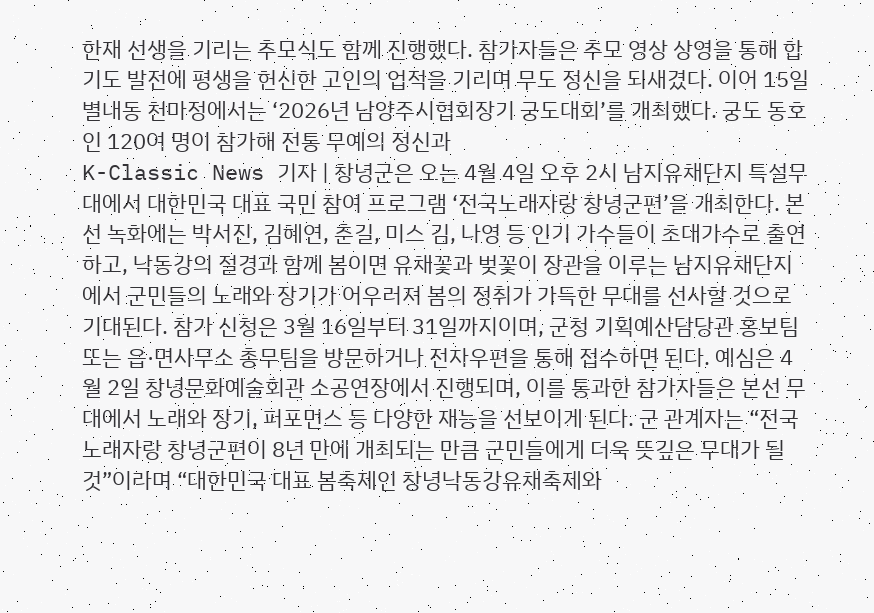한재 선생을 기리는 추모식도 함께 진행했다. 참가자들은 추모 영상 상영을 통해 합기도 발전에 평생을 헌신한 고인의 업적을 기리며 무도 정신을 되새겼다. 이어 15일 별내동 천마정에서는 ‘2026년 남양주시협회장기 궁도대회’를 개최했다. 궁도 동호인 120여 명이 참가해 전통 무예의 정신과
K-Classic News 기자 | 창녕군은 오는 4월 4일 오후 2시 남지유채단지 특설무대에서 대한민국 대표 국민 참여 프로그램 ‘전국노래자랑 창녕군편’을 개최한다. 본선 녹화에는 박서진, 김혜연, 춘길, 미스 김, 나영 등 인기 가수들이 초대가수로 출연하고, 낙동강의 절경과 함께 봄이면 유채꽃과 벚꽃이 장관을 이루는 남지유채단지에서 군민들의 노래와 장기가 어우러져 봄의 정취가 가득한 무대를 선사할 것으로 기대된다. 참가 신청은 3월 16일부터 31일까지이며, 군청 기획예산담당관 홍보팀 또는 읍·면사무소 총무팀을 방문하거나 전자우편을 통해 접수하면 된다. 예심은 4월 2일 창녕문화예술회관 소공연장에서 진행되며, 이를 통과한 참가자들은 본선 무대에서 노래와 장기, 퍼포먼스 등 다양한 재능을 선보이게 된다. 군 관계자는 “전국노래자랑 창녕군편이 8년 만에 개최되는 만큼 군민들에게 더욱 뜻깊은 무대가 될 것”이라며 “대한민국 대표 봄축제인 창녕낙동강유채축제와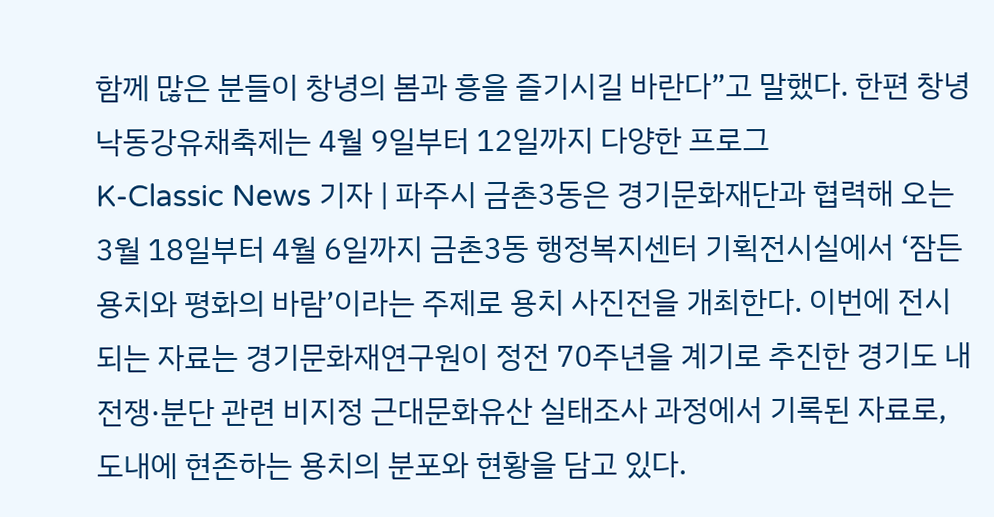함께 많은 분들이 창녕의 봄과 흥을 즐기시길 바란다”고 말했다. 한편 창녕낙동강유채축제는 4월 9일부터 12일까지 다양한 프로그
K-Classic News 기자 | 파주시 금촌3동은 경기문화재단과 협력해 오는 3월 18일부터 4월 6일까지 금촌3동 행정복지센터 기획전시실에서 ‘잠든 용치와 평화의 바람’이라는 주제로 용치 사진전을 개최한다. 이번에 전시되는 자료는 경기문화재연구원이 정전 70주년을 계기로 추진한 경기도 내 전쟁·분단 관련 비지정 근대문화유산 실태조사 과정에서 기록된 자료로, 도내에 현존하는 용치의 분포와 현황을 담고 있다.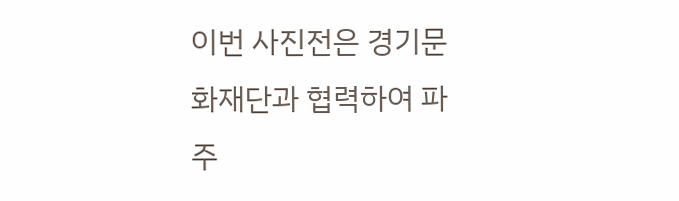이번 사진전은 경기문화재단과 협력하여 파주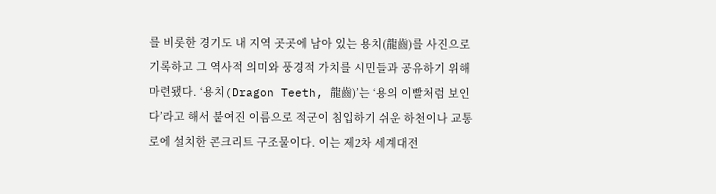를 비롯한 경기도 내 지역 곳곳에 남아 있는 용치(龍齒)를 사진으로 기록하고 그 역사적 의미와 풍경적 가치를 시민들과 공유하기 위해 마련됐다. ‘용치(Dragon Teeth, 龍齒)’는 ‘용의 이빨처럼 보인다’라고 해서 붙여진 이름으로 적군이 침입하기 쉬운 하천이나 교통로에 설치한 콘크리트 구조물이다. 이는 제2차 세계대전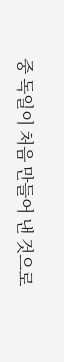중 독일이 처음 만들어 낸 것으로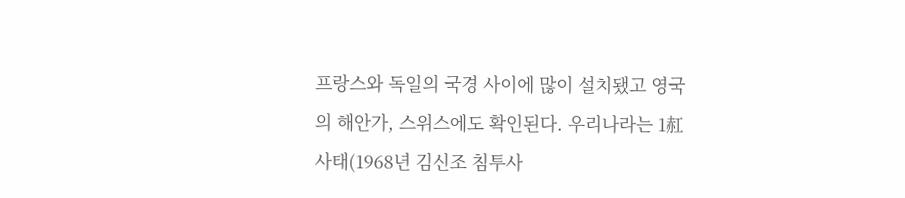프랑스와 독일의 국경 사이에 많이 설치됐고 영국의 해안가, 스위스에도 확인된다. 우리나라는 1䞑사태(1968년 김신조 침투사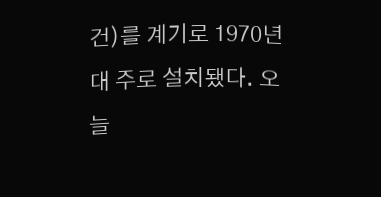건)를 계기로 1970년대 주로 설치됐다. 오늘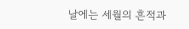날에는 세월의 흔적과